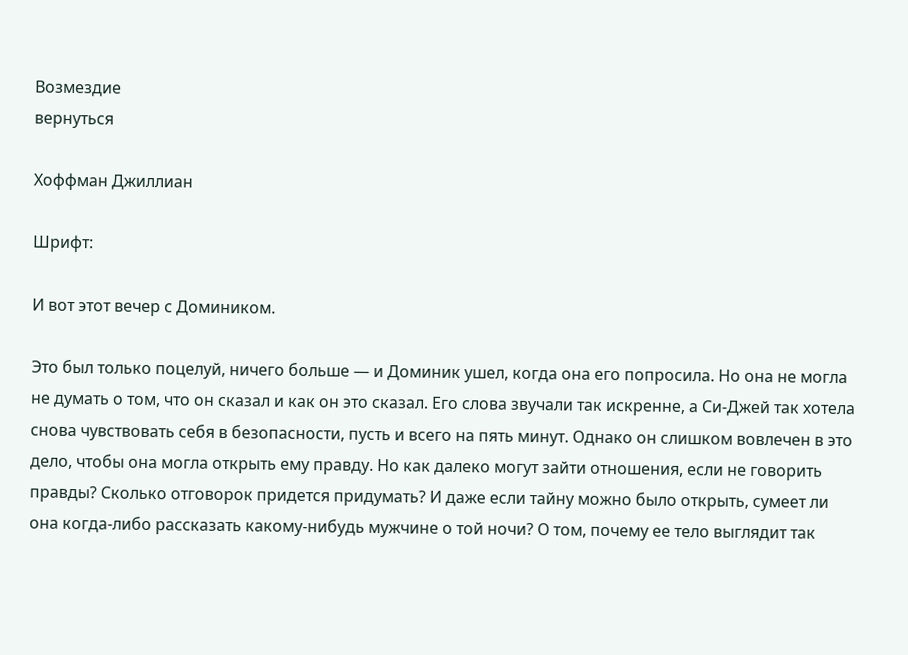Возмездие
вернуться

Хоффман Джиллиан

Шрифт:

И вот этот вечер с Домиником.

Это был только поцелуй, ничего больше — и Доминик ушел, когда она его попросила. Но она не могла не думать о том, что он сказал и как он это сказал. Его слова звучали так искренне, а Си-Джей так хотела снова чувствовать себя в безопасности, пусть и всего на пять минут. Однако он слишком вовлечен в это дело, чтобы она могла открыть ему правду. Но как далеко могут зайти отношения, если не говорить правды? Сколько отговорок придется придумать? И даже если тайну можно было открыть, сумеет ли она когда-либо рассказать какому-нибудь мужчине о той ночи? О том, почему ее тело выглядит так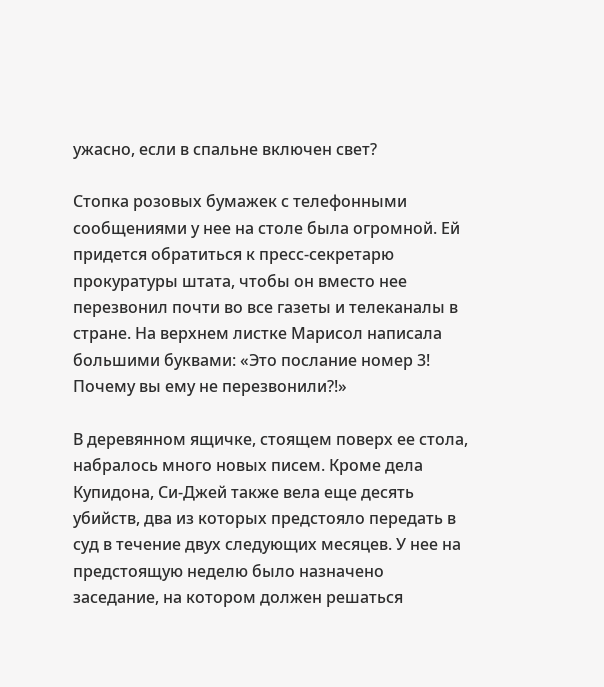ужасно, если в спальне включен свет?

Стопка розовых бумажек с телефонными сообщениями у нее на столе была огромной. Ей придется обратиться к пресс-секретарю прокуратуры штата, чтобы он вместо нее перезвонил почти во все газеты и телеканалы в стране. На верхнем листке Марисол написала большими буквами: «Это послание номер 3! Почему вы ему не перезвонили?!»

В деревянном ящичке, стоящем поверх ее стола, набралось много новых писем. Кроме дела Купидона, Си-Джей также вела еще десять убийств, два из которых предстояло передать в суд в течение двух следующих месяцев. У нее на предстоящую неделю было назначено заседание, на котором должен решаться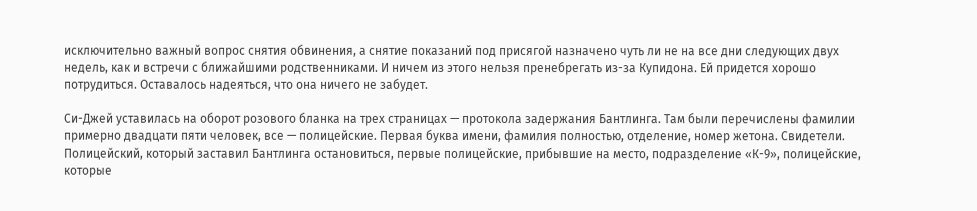исключительно важный вопрос снятия обвинения, а снятие показаний под присягой назначено чуть ли не на все дни следующих двух недель, как и встречи с ближайшими родственниками. И ничем из этого нельзя пренебрегать из-за Купидона. Ей придется хорошо потрудиться. Оставалось надеяться, что она ничего не забудет.

Си-Джей уставилась на оборот розового бланка на трех страницах — протокола задержания Бантлинга. Там были перечислены фамилии примерно двадцати пяти человек, все — полицейские. Первая буква имени, фамилия полностью, отделение, номер жетона. Свидетели. Полицейский, который заставил Бантлинга остановиться, первые полицейские, прибывшие на место, подразделение «К-9», полицейские, которые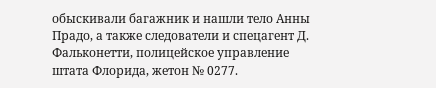обыскивали багажник и нашли тело Анны Прадо, а также следователи и спецагент Д. Фальконетти, полицейское управление штата Флорида, жетон № 0277.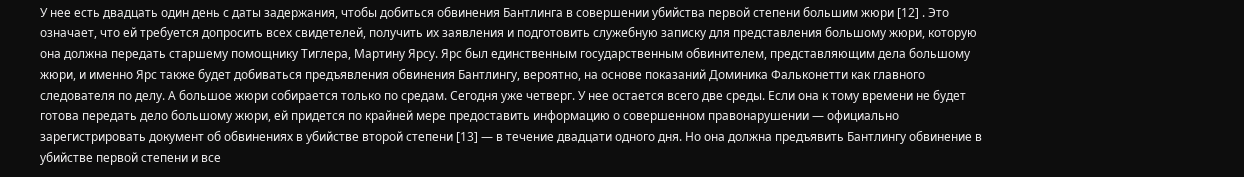У нее есть двадцать один день с даты задержания, чтобы добиться обвинения Бантлинга в совершении убийства первой степени большим жюри [12] . Это означает, что ей требуется допросить всех свидетелей, получить их заявления и подготовить служебную записку для представления большому жюри, которую она должна передать старшему помощнику Тиглера, Мартину Ярсу. Ярс был единственным государственным обвинителем, представляющим дела большому жюри, и именно Ярс также будет добиваться предъявления обвинения Бантлингу, вероятно, на основе показаний Доминика Фальконетти как главного следователя по делу. А большое жюри собирается только по средам. Сегодня уже четверг. У нее остается всего две среды. Если она к тому времени не будет готова передать дело большому жюри, ей придется по крайней мере предоставить информацию о совершенном правонарушении — официально зарегистрировать документ об обвинениях в убийстве второй степени [13] — в течение двадцати одного дня. Но она должна предъявить Бантлингу обвинение в убийстве первой степени и все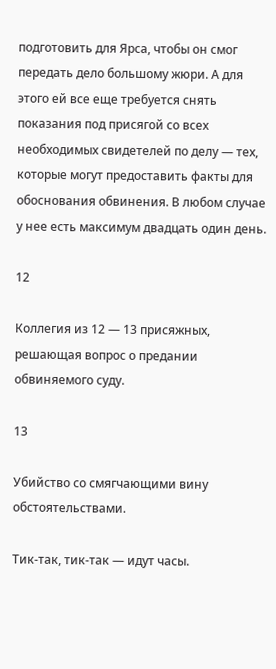подготовить для Ярса, чтобы он смог передать дело большому жюри. А для этого ей все еще требуется снять показания под присягой со всех необходимых свидетелей по делу — тех, которые могут предоставить факты для обоснования обвинения. В любом случае у нее есть максимум двадцать один день.

12

Коллегия из 12 — 13 присяжных, решающая вопрос о предании обвиняемого суду.

13

Убийство со смягчающими вину обстоятельствами.

Тик-так, тик-так — идут часы.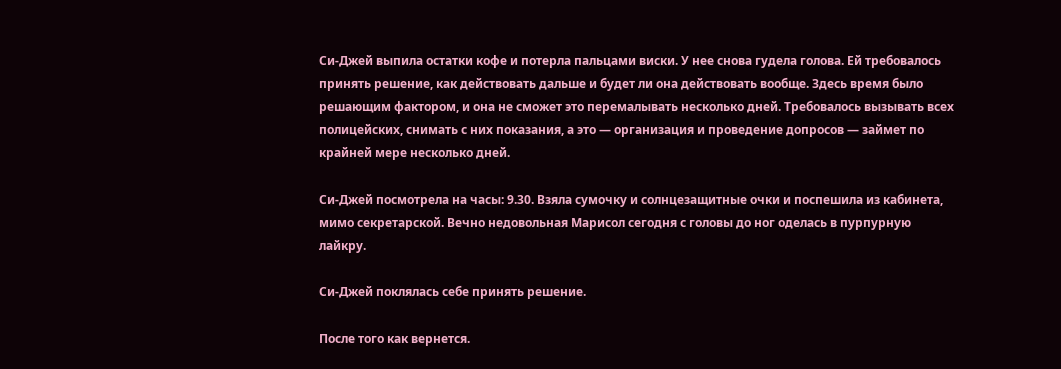Си-Джей выпила остатки кофе и потерла пальцами виски. У нее снова гудела голова. Ей требовалось принять решение, как действовать дальше и будет ли она действовать вообще. Здесь время было решающим фактором, и она не сможет это перемалывать несколько дней. Требовалось вызывать всех полицейских, снимать с них показания, а это — организация и проведение допросов — займет по крайней мере несколько дней.

Си-Джей посмотрела на часы: 9.30. Взяла сумочку и солнцезащитные очки и поспешила из кабинета, мимо секретарской. Вечно недовольная Марисол сегодня с головы до ног оделась в пурпурную лайкру.

Си-Джей поклялась себе принять решение.

После того как вернется.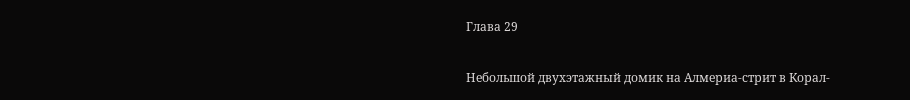Глава 29

Небольшой двухэтажный домик на Алмериа-стрит в Корал-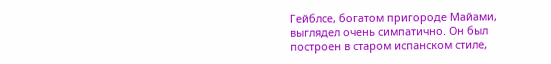Гейблсе, богатом пригороде Майами, выглядел очень симпатично. Он был построен в старом испанском стиле,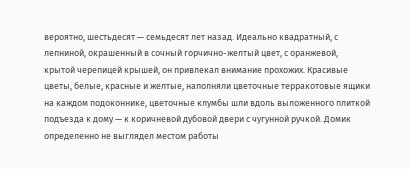вероятно, шестьдесят — семьдесят лет назад. Идеально квадратный, с лепниной, окрашенный в сочный горчично-желтый цвет, с оранжевой, крытой черепицей крышей, он привлекал внимание прохожих. Красивые цветы, белые, красные и желтые, наполняли цветочные терракотовые ящики на каждом подоконнике, цветочные клумбы шли вдоль выложенного плиткой подъезда к дому — к коричневой дубовой двери с чугунной ручкой. Домик определенно не выглядел местом работы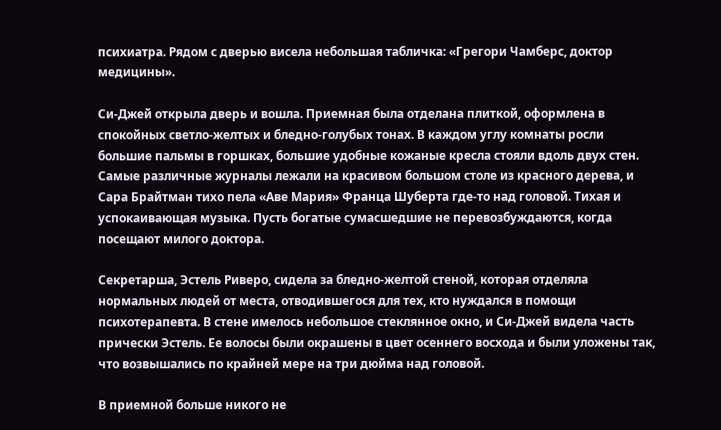психиатра. Рядом с дверью висела небольшая табличка: «Грегори Чамберс, доктор медицины».

Си-Джей открыла дверь и вошла. Приемная была отделана плиткой, оформлена в спокойных светло-желтых и бледно-голубых тонах. В каждом углу комнаты росли большие пальмы в горшках, большие удобные кожаные кресла стояли вдоль двух стен. Самые различные журналы лежали на красивом большом столе из красного дерева, и Сара Брайтман тихо пела «Аве Мария» Франца Шуберта где-то над головой. Тихая и успокаивающая музыка. Пусть богатые сумасшедшие не перевозбуждаются, когда посещают милого доктора.

Секретарша, Эстель Риверо, сидела за бледно-желтой стеной, которая отделяла нормальных людей от места, отводившегося для тех, кто нуждался в помощи психотерапевта. В стене имелось небольшое стеклянное окно, и Си-Джей видела часть прически Эстель. Ее волосы были окрашены в цвет осеннего восхода и были уложены так, что возвышались по крайней мере на три дюйма над головой.

В приемной больше никого не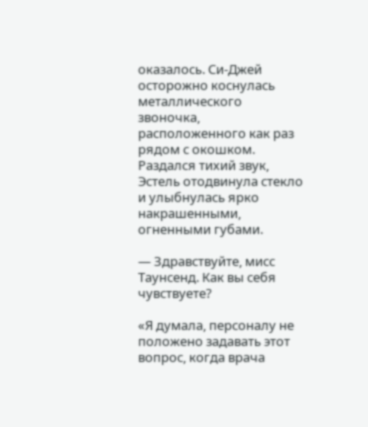оказалось. Си-Джей осторожно коснулась металлического звоночка, расположенного как раз рядом с окошком. Раздался тихий звук, Эстель отодвинула стекло и улыбнулась ярко накрашенными, огненными губами.

— Здравствуйте, мисс Таунсенд. Как вы себя чувствуете?

«Я думала, персоналу не положено задавать этот вопрос, когда врача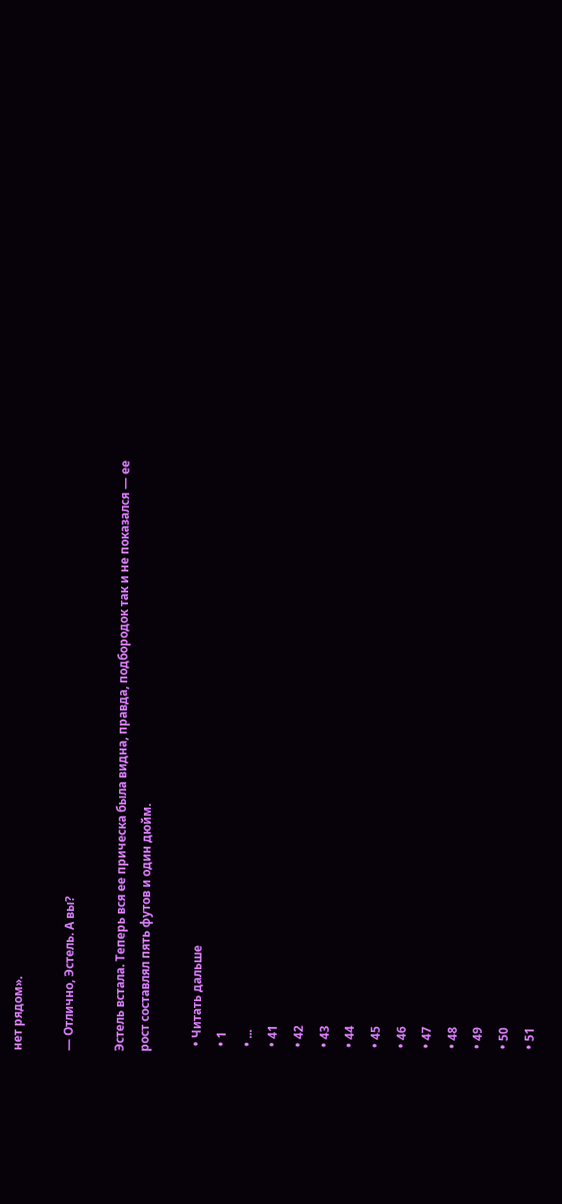нет рядом».

— Отлично, Эстель. А вы?

Эстель встала. Теперь вся ее прическа была видна, правда, подбородок так и не показался — ее рост составлял пять футов и один дюйм.

  • Читать дальше
  • 1
  • ...
  • 41
  • 42
  • 43
  • 44
  • 45
  • 46
  • 47
  • 48
  • 49
  • 50
  • 51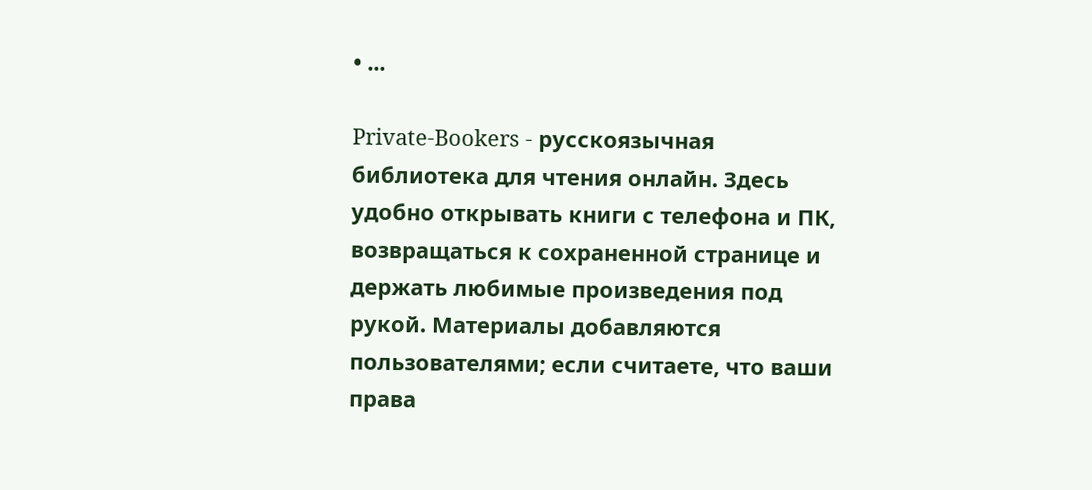• ...

Private-Bookers - русскоязычная библиотека для чтения онлайн. Здесь удобно открывать книги с телефона и ПК, возвращаться к сохраненной странице и держать любимые произведения под рукой. Материалы добавляются пользователями; если считаете, что ваши права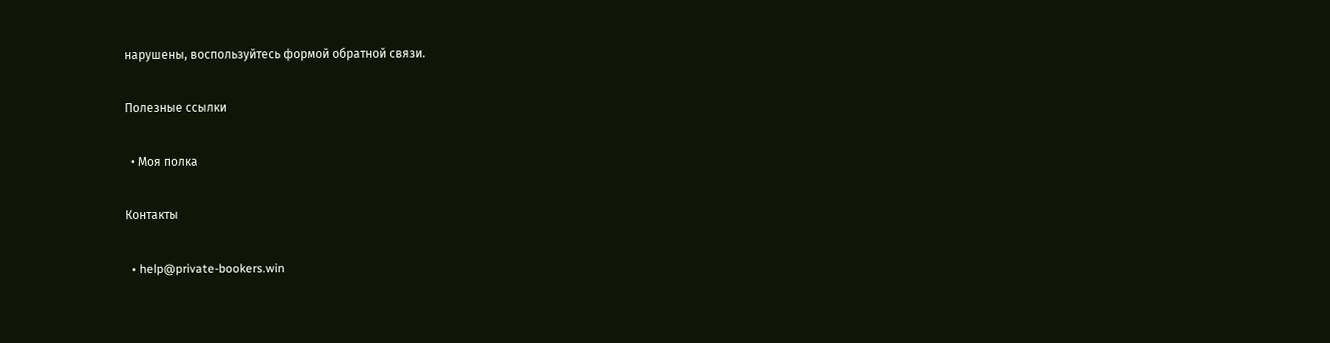нарушены, воспользуйтесь формой обратной связи.

Полезные ссылки

  • Моя полка

Контакты

  • help@private-bookers.win